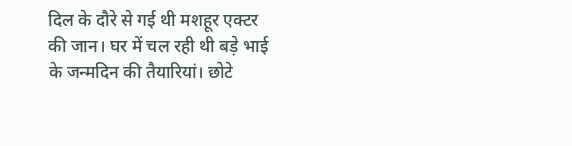दिल के दौरे से गई थी मशहूर एक्टर की जान। घर में चल रही थी बड़े भाई के जन्मदिन की तैयारियां। छोटे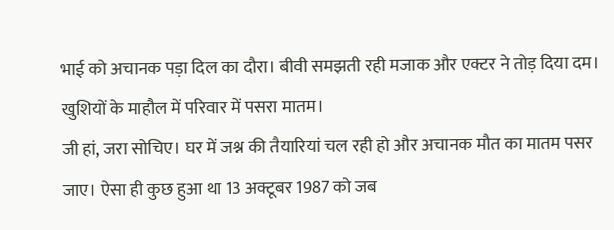भाई को अचानक पड़ा दिल का दौरा। बीवी समझती रही मजाक और एक्टर ने तोड़ दिया दम। खुशियों के माहौल में परिवार में पसरा मातम।
जी हां, जरा सोचिए। घर में जश्न की तैयारियां चल रही हो और अचानक मौत का मातम पसर जाए। ऐसा ही कुछ हुआ था 13 अक्टूबर 1987 को जब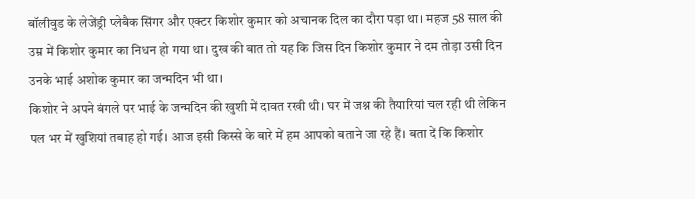बॉलीवुड के लेजेंड्री प्लेबैक सिंगर और एक्टर किशोर कुमार को अचानक दिल का दौरा पड़ा था। महज 58 साल की उम्र में किशोर कुमार का निधन हो गया था। दुख की बात तो यह कि जिस दिन किशोर कुमार ने दम तोड़ा उसी दिन उनके भाई अशोक कुमार का जन्मदिन भी था।
किशोर ने अपने बंगले पर भाई के जन्मदिन की खुशी में दावत रखी थी। घर में जश्न की तैयारियां चल रही थी लेकिन पल भर में खुशियां तबाह हो गई। आज इसी किस्से के बारे में हम आपको बताने जा रहे हैं। बता दें कि किशोर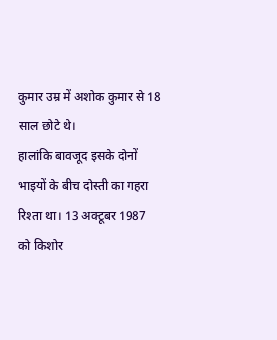कुमार उम्र में अशोक कुमार से 18 साल छोटे थे।
हालांकि बावजूद इसके दोनों भाइयों के बीच दोस्ती का गहरा रिश्ता था। 13 अक्टूबर 1987 को किशोर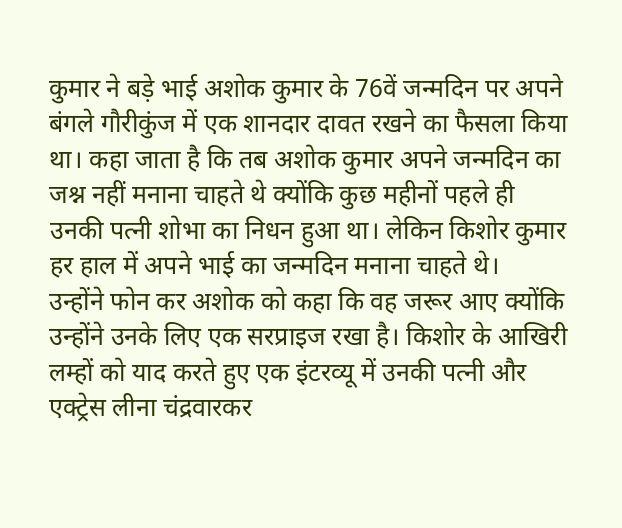कुमार ने बड़े भाई अशोक कुमार के 76वें जन्मदिन पर अपने बंगले गौरीकुंज में एक शानदार दावत रखने का फैसला किया था। कहा जाता है कि तब अशोक कुमार अपने जन्मदिन का जश्न नहीं मनाना चाहते थे क्योंकि कुछ महीनों पहले ही उनकी पत्नी शोभा का निधन हुआ था। लेकिन किशोर कुमार हर हाल में अपने भाई का जन्मदिन मनाना चाहते थे।
उन्होंने फोन कर अशोक को कहा कि वह जरूर आए क्योंकि उन्होंने उनके लिए एक सरप्राइज रखा है। किशोर के आखिरी लम्हों को याद करते हुए एक इंटरव्यू में उनकी पत्नी और एक्ट्रेस लीना चंद्रवारकर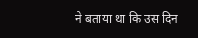ने बताया था कि उस दिन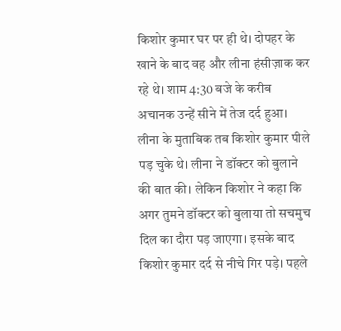किशोर कुमार घर पर ही थे। दोपहर के खाने के बाद वह और लीना हंसीज़ाक कर रहे थे। शाम 4:30 बजे के करीब अचानक उन्हें सीने में तेज दर्द हुआ। लीना के मुताबिक तब किशोर कुमार पीले पड़ चुके थे। लीना ने डॉक्टर को बुलाने की बात की। लेकिन किशोर ने कहा कि अगर तुमने डॉक्टर को बुलाया तो सचमुच दिल का दौरा पड़ जाएगा। इसके बाद किशोर कुमार दर्द से नीचे गिर पड़े। पहले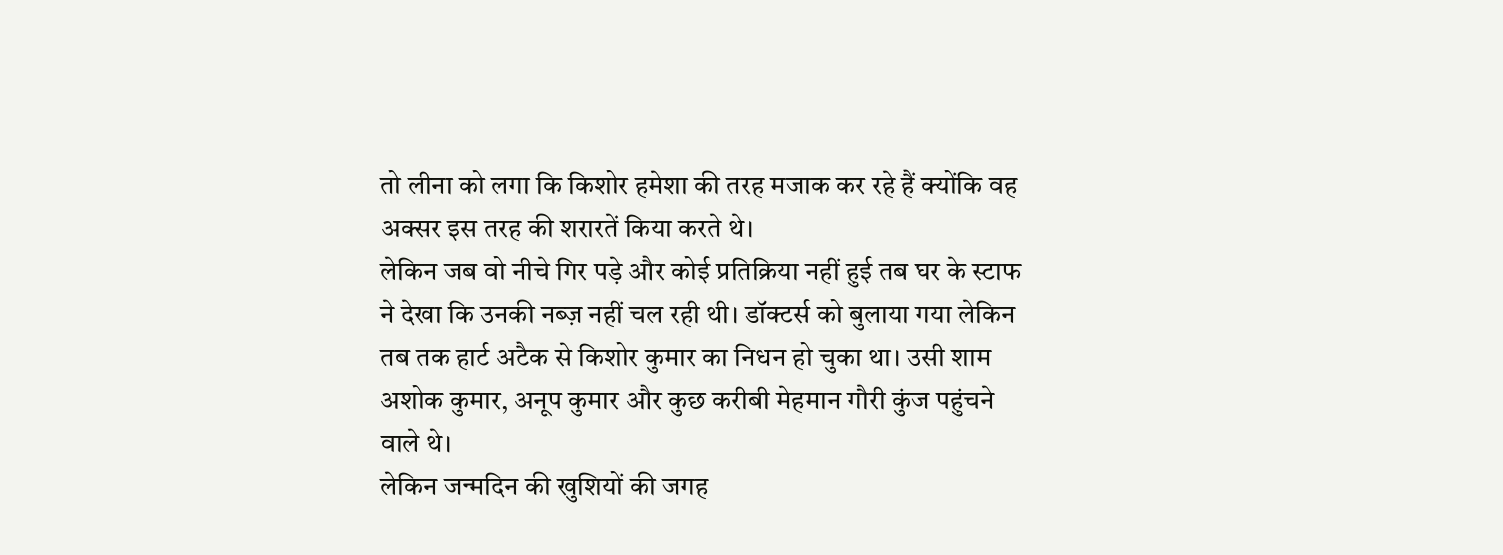तो लीना को लगा कि किशोर हमेशा की तरह मजाक कर रहे हैं क्योंकि वह अक्सर इस तरह की शरारतें किया करते थे।
लेकिन जब वो नीचे गिर पड़े और कोई प्रतिक्रिया नहीं हुई तब घर के स्टाफ ने देखा कि उनकी नब्ज़ नहीं चल रही थी। डॉक्टर्स को बुलाया गया लेकिन तब तक हार्ट अटैक से किशोर कुमार का निधन हो चुका था। उसी शाम अशोक कुमार, अनूप कुमार और कुछ करीबी मेहमान गौरी कुंज पहुंचने वाले थे।
लेकिन जन्मदिन की खुशियों की जगह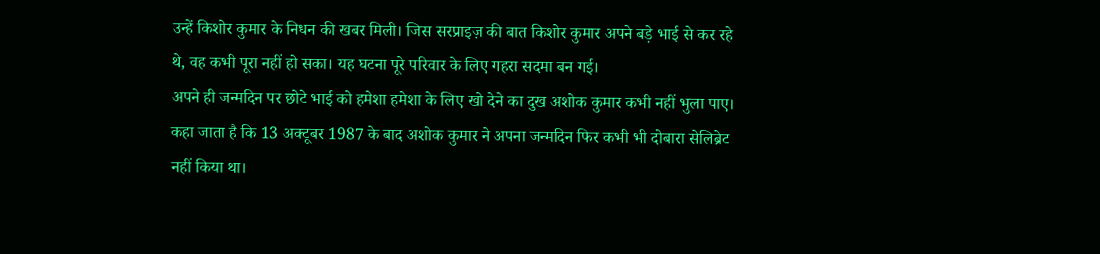उन्हें किशोर कुमार के निधन की खबर मिली। जिस सरप्राइज़ की बात किशोर कुमार अपने बड़े भाई से कर रहे थे, वह कभी पूरा नहीं हो सका। यह घटना पूरे परिवार के लिए गहरा सदमा बन गई।
अपने ही जन्मदिन पर छोटे भाई को हमेशा हमेशा के लिए खो देने का दुख अशोक कुमार कभी नहीं भुला पाए। कहा जाता है कि 13 अक्टूबर 1987 के बाद अशोक कुमार ने अपना जन्मदिन फिर कभी भी दोबारा सेलिब्रेट नहीं किया था।